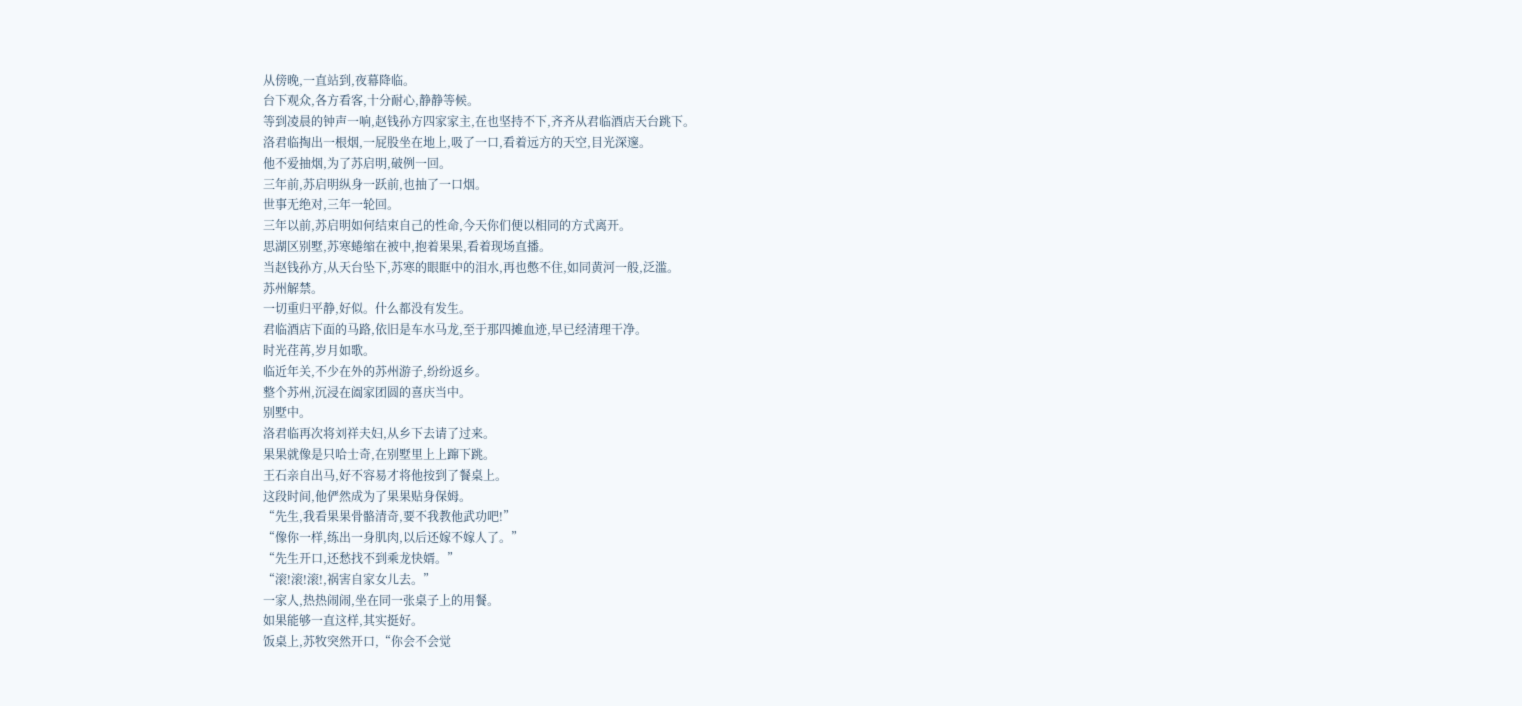从傍晚,一直站到,夜幕降临。
台下观众,各方看客,十分耐心,静静等候。
等到凌晨的钟声一响,赵钱孙方四家家主,在也坚持不下,齐齐从君临酒店天台跳下。
洛君临掏出一根烟,一屁股坐在地上,吸了一口,看着远方的天空,目光深邃。
他不爱抽烟,为了苏启明,破例一回。
三年前,苏启明纵身一跃前,也抽了一口烟。
世事无绝对,三年一轮回。
三年以前,苏启明如何结束自己的性命,今天你们便以相同的方式离开。
思湖区别墅,苏寒蜷缩在被中,抱着果果,看着现场直播。
当赵钱孙方,从天台坠下,苏寒的眼眶中的泪水,再也憋不住,如同黄河一般,泛滥。
苏州解禁。
一切重归平静,好似。什么都没有发生。
君临酒店下面的马路,依旧是车水马龙,至于那四摊血迹,早已经清理干净。
时光荏苒,岁月如歌。
临近年关,不少在外的苏州游子,纷纷返乡。
整个苏州,沉浸在阖家团圆的喜庆当中。
别墅中。
洛君临再次将刘祥夫妇,从乡下去请了过来。
果果就像是只哈士奇,在别墅里上上蹿下跳。
王石亲自出马,好不容易才将他按到了餐桌上。
这段时间,他俨然成为了果果贴身保姆。
“先生,我看果果骨骼清奇,要不我教他武功吧!”
“像你一样,练出一身肌肉,以后还嫁不嫁人了。”
“先生开口,还愁找不到乘龙快婿。”
“滚!滚!滚!,祸害自家女儿去。”
一家人,热热闹闹,坐在同一张桌子上的用餐。
如果能够一直这样,其实挺好。
饭桌上,苏牧突然开口,“你会不会觉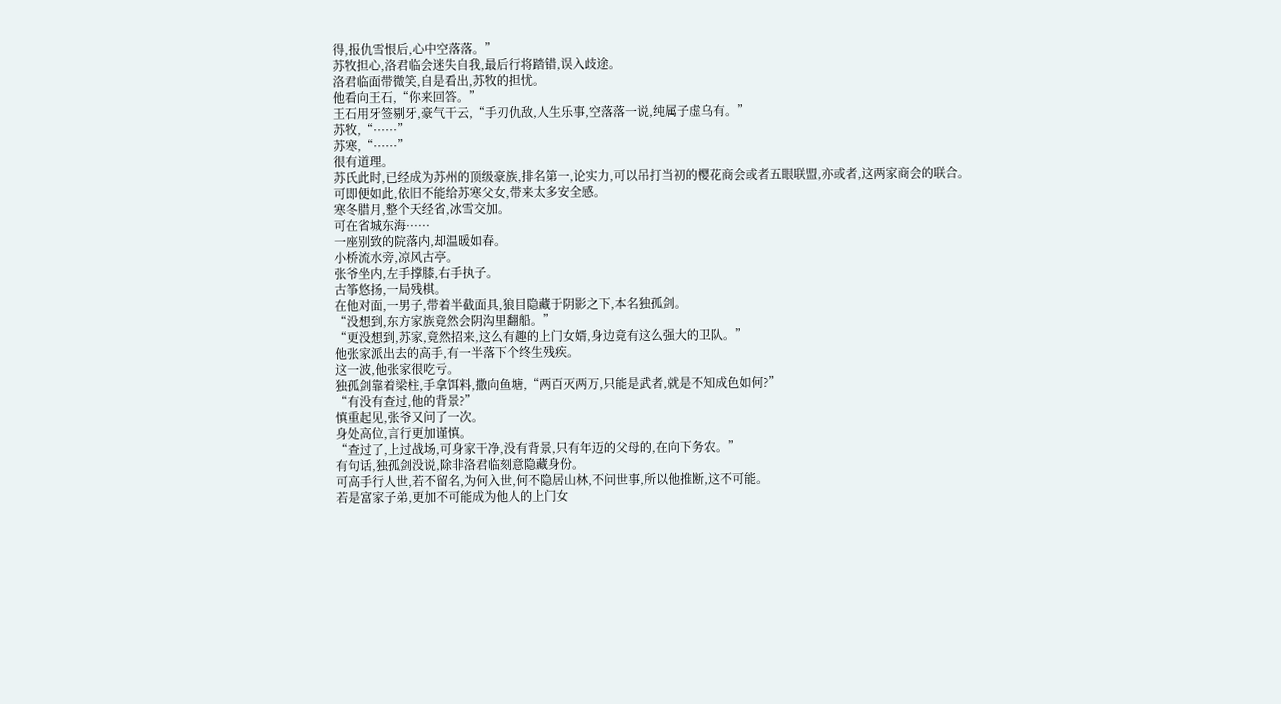得,报仇雪恨后,心中空落落。”
苏牧担心,洛君临会迷失自我,最后行将踏错,误入歧途。
洛君临面带微笑,自是看出,苏牧的担忧。
他看向王石,“你来回答。”
王石用牙签剔牙,豪气干云,“手刃仇敌,人生乐事,空落落一说,纯属子虚乌有。”
苏牧,“······”
苏寒,“······”
很有道理。
苏氏此时,已经成为苏州的顶级豪族,排名第一,论实力,可以吊打当初的樱花商会或者五眼联盟,亦或者,这两家商会的联合。
可即便如此,依旧不能给苏寒父女,带来太多安全感。
寒冬腊月,整个天经省,冰雪交加。
可在省城东海······
一座别致的院落内,却温暖如春。
小桥流水旁,凉风古亭。
张爷坐内,左手撑膝,右手执子。
古筝悠扬,一局残棋。
在他对面,一男子,带着半截面具,狼目隐藏于阴影之下,本名独孤剑。
“没想到,东方家族竟然会阴沟里翻船。”
“更没想到,苏家,竟然招来,这么有趣的上门女婿,身边竟有这么强大的卫队。”
他张家派出去的高手,有一半落下个终生残疾。
这一波,他张家很吃亏。
独孤剑靠着梁柱,手拿饵料,撒向鱼塘,“两百灭两万,只能是武者,就是不知成色如何?”
“有没有查过,他的背景?”
慎重起见,张爷又问了一次。
身处高位,言行更加谨慎。
“查过了,上过战场,可身家干净,没有背景,只有年迈的父母的,在向下务农。”
有句话,独孤剑没说,除非洛君临刻意隐藏身份。
可高手行人世,若不留名,为何入世,何不隐居山林,不问世事,所以他推断,这不可能。
若是富家子弟,更加不可能成为他人的上门女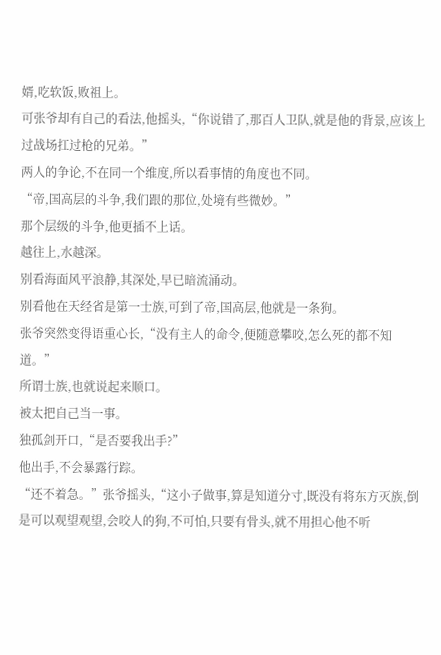婿,吃软饭,败祖上。
可张爷却有自己的看法,他摇头,“你说错了,那百人卫队,就是他的背景,应该上过战场扛过枪的兄弟。”
两人的争论,不在同一个维度,所以看事情的角度也不同。
“帝,国高层的斗争,我们跟的那位,处境有些微妙。”
那个层级的斗争,他更插不上话。
越往上,水越深。
别看海面风平浪静,其深处,早已暗流涌动。
别看他在天经省是第一士族,可到了帝,国高层,他就是一条狗。
张爷突然变得语重心长,“没有主人的命令,便随意攀咬,怎么死的都不知道。”
所谓士族,也就说起来顺口。
被太把自己当一事。
独孤剑开口,“是否要我出手?”
他出手,不会暴露行踪。
“还不着急。”张爷摇头,“这小子做事,算是知道分寸,既没有将东方灭族,倒是可以观望观望,会咬人的狗,不可怕,只要有骨头,就不用担心他不听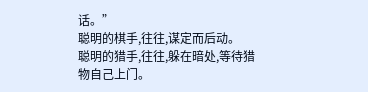话。”
聪明的棋手,往往,谋定而后动。
聪明的猎手,往往,躲在暗处,等待猎物自己上门。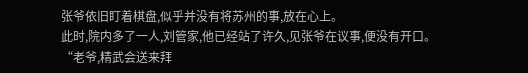张爷依旧盯着棋盘,似乎并没有将苏州的事,放在心上。
此时,院内多了一人,刘管家,他已经站了许久,见张爷在议事,便没有开口。
“老爷,精武会送来拜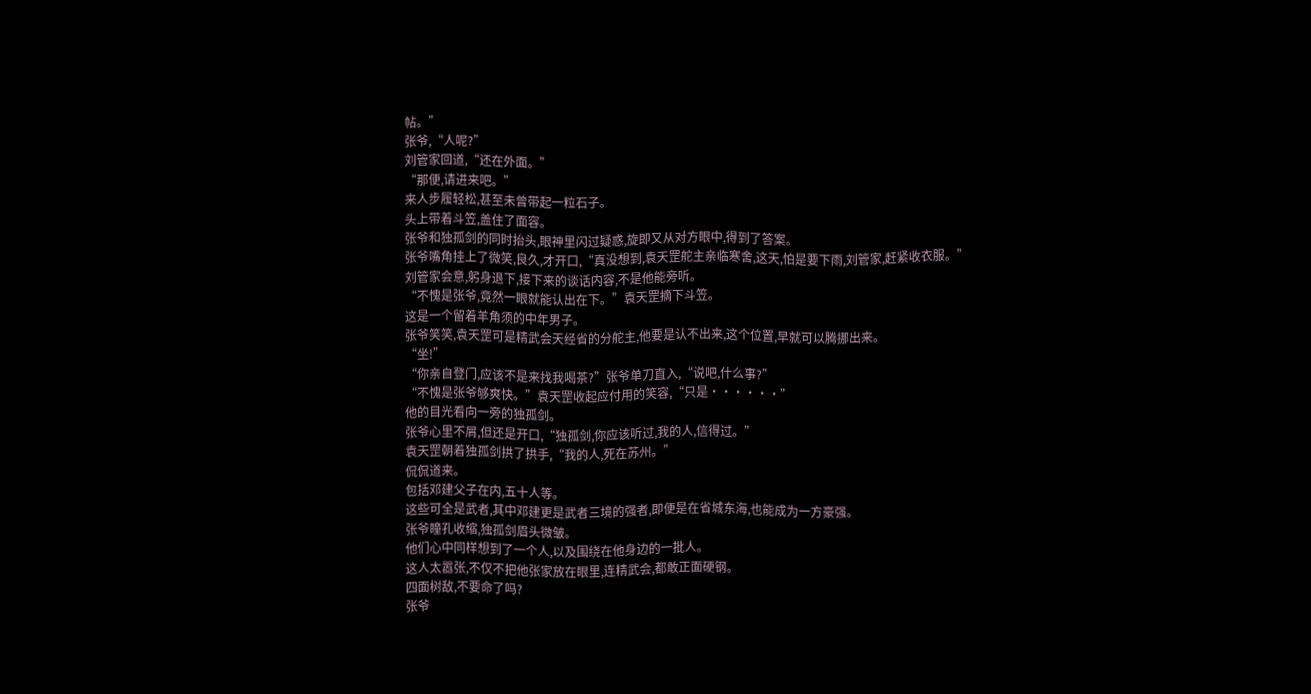帖。”
张爷,“人呢?”
刘管家回道,“还在外面。”
“那便,请进来吧。”
来人步履轻松,甚至未曾带起一粒石子。
头上带着斗笠,盖住了面容。
张爷和独孤剑的同时抬头,眼神里闪过疑惑,旋即又从对方眼中,得到了答案。
张爷嘴角挂上了微笑,良久,才开口,“真没想到,袁天罡舵主亲临寒舍,这天,怕是要下雨,刘管家,赶紧收衣服。”
刘管家会意,躬身退下,接下来的谈话内容,不是他能旁听。
“不愧是张爷,竟然一眼就能认出在下。”袁天罡摘下斗笠。
这是一个留着羊角须的中年男子。
张爷笑笑,袁天罡可是精武会天经省的分舵主,他要是认不出来,这个位置,早就可以腾挪出来。
“坐!”
“你亲自登门,应该不是来找我喝茶?”张爷单刀直入,“说吧,什么事?”
“不愧是张爷够爽快。”袁天罡收起应付用的笑容,“只是······”
他的目光看向一旁的独孤剑。
张爷心里不屑,但还是开口,“独孤剑,你应该听过,我的人,信得过。”
袁天罡朝着独孤剑拱了拱手,“我的人,死在苏州。”
侃侃道来。
包括邓建父子在内,五十人等。
这些可全是武者,其中邓建更是武者三境的强者,即便是在省城东海,也能成为一方豪强。
张爷瞳孔收缩,独孤剑眉头微皱。
他们心中同样想到了一个人,以及围绕在他身边的一批人。
这人太嚣张,不仅不把他张家放在眼里,连精武会,都敢正面硬钢。
四面树敌,不要命了吗?
张爷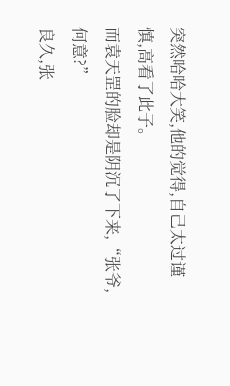突然哈哈大笑,他的觉得,自己太过谨慎,高看了此子。
而袁天罡的脸却是阴沉了下来,“张爷,何意?”
良久,张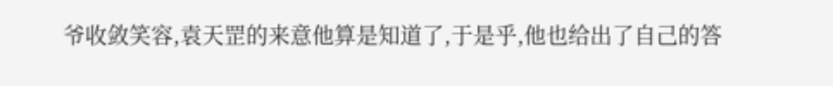爷收敛笑容,袁天罡的来意他算是知道了,于是乎,他也给出了自己的答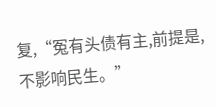复,“冤有头债有主,前提是,不影响民生。”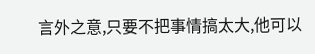言外之意,只要不把事情搞太大,他可以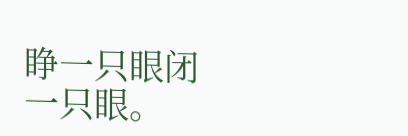睁一只眼闭一只眼。